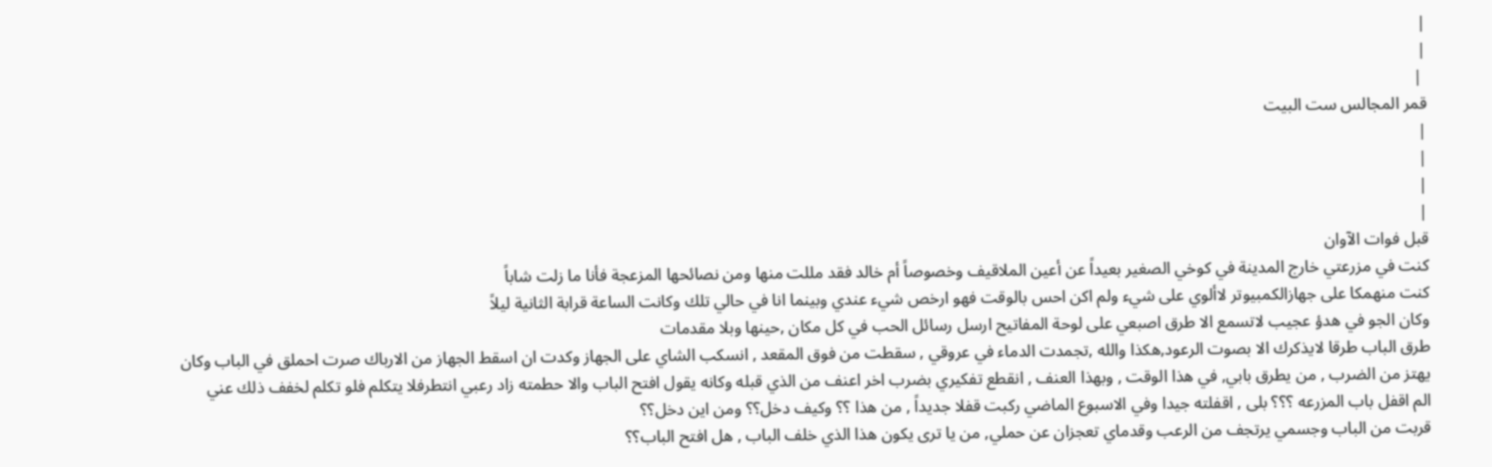|
|
 |
قمر المجالس ست البيت
|
|
|
|
قبل فوات الآوان
كنت في مزرعتي خارج المدينة في كوخي الصغير بعيداً عن أعين الملاقيف وخصوصاً أم خالد فقد مللت منها ومن نصائحها المزعجة فأنا ما زلت شاباً
كنت منهمكا على جهازالكمبيوتر لاألوي على شيء ولم اكن احس بالوقت فهو ارخص شيء عندي وبينما انا في حالي تلك وكانت الساعة قرابة الثانية ليلاً
وكان الجو في هدؤ عجيب لاتسمع الا طرق اصبعي على لوحة المفاتيح ارسل رسائل الحب في كل مكان ,حينها وبلا مقدمات
طرق الباب طرقا لايذكرك الا بصوت الرعود,هكذا والله ,تجمدت الدماء في عروقي , سقطت من فوق المقعد , انسكب الشاي على الجهاز وكدت ان اسقط الجهاز من الارباك صرت احملق في الباب وكان يهتز من الضرب , من يطرق بابي, في هذا الوقت , وبهذا العنف , انقطع تفكيري بضرب اخر اعنف من الذي قبله وكانه يقول افتح الباب والا حطمته زاد رعبي انتطرفلا يتكلم فلو تكلم لخفف ذلك عني
الم اقفل باب المزرعه ؟؟؟ بلى , اقفلته جيدا وفي الاسبوع الماضي ركبت قفلا جديداً , من هذا ؟؟ وكيف دخل؟؟ ومن اين دخل؟؟
قربت من الباب وجسمي يرتجف من الرعب وقدماي تعجزان عن حملي, من يا ترى يكون هذا الذي خلف الباب , هل افتح الباب؟؟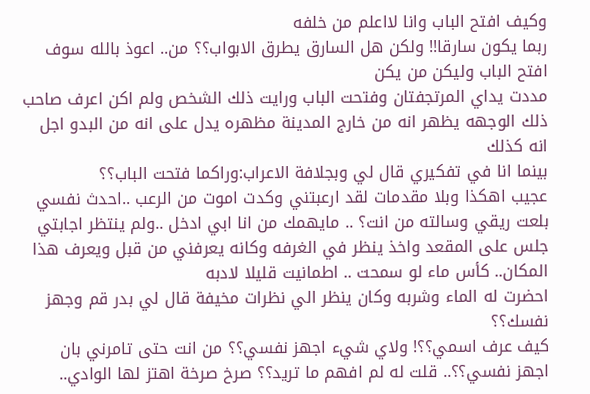وكيف افتح الباب وانا لااعلم من خلفه
ربما يكون سارقا!! ولكن هل السارق يطرق الابواب؟؟ من.. اعوذ بالله سوف افتح الباب وليكن من يكن
مددت يداي المرتجفتان وفتحت الباب ورايت ذلك الشخص ولم اكن اعرف صاحب ذلك الوجهه يظهر انه من خارج المدينة مظهره يدل على انه من البدو اجل انه كذلك
بينما انا في تفكيري قال لي وبجلافة الاعراب:وراكما فتحت الباب؟؟
عجيب اهكذا وبلا مقدمات لقد ارعبتني وكدت اموت من الرعب ..احدث نفسي
بلعت ريقي وسالته من انت؟ .. مايهمك من انا ابي ادخل ..ولم ينتظر اجابتي جلس على المقعد واخذ ينظر في الغرفه وكانه يعرفني من قبل ويعرف هذا المكان.. كأس ماء لو سمحت .. اطمانيت قليلا لادبه
احضرت له الماء وشربه وكان ينظر الي نظرات مخيفة قال لي بدر قم وجهز نفسك؟؟
كيف عرف اسمي؟؟! ولاي شيء اجهز نفسي؟؟ من انت حتى تامرني بان اجهز نفسي؟؟.. قلت له لم افهم ما تريد؟؟ صرخ صرخة اهتز لها الوادي..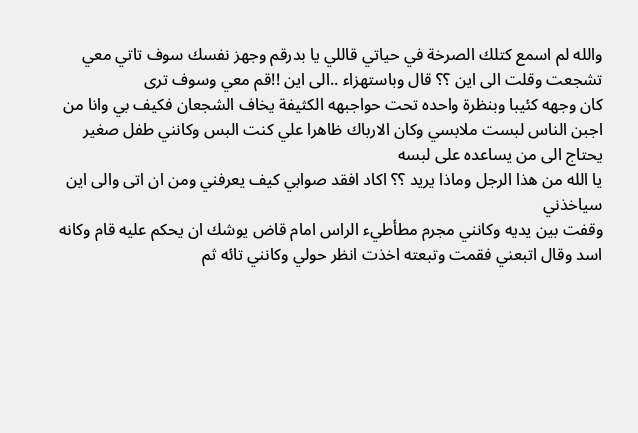والله لم اسمع كتلك الصرخة في حياتي قاللي يا بدرقم وجهز نفسك سوف تاتي معي
تشجعت وقلت الى اين ؟؟ قال وباستهزاء ..الى اين !!قم معي وسوف ترى
كان وجهه كئيبا وبنظرة واحده تحت حواجبهه الكثيفة يخاف الشجعان فكيف بي وانا من اجبن الناس لبست ملابسي وكان الارباك ظاهرا علي كنت البس وكانني طفل صغير يحتاج الى من يساعده على لبسه
يا الله من هذا الرجل وماذا يريد ؟؟ اكاد افقد صوابي كيف يعرفني ومن ان اتى والى اين سياخذني
وقفت بين يديه وكانني مجرم مطأطيء الراس امام قاض يوشك ان يحكم عليه قام وكانه اسد وقال اتبعني فقمت وتبعته اخذت انظر حولي وكانني تائه ثم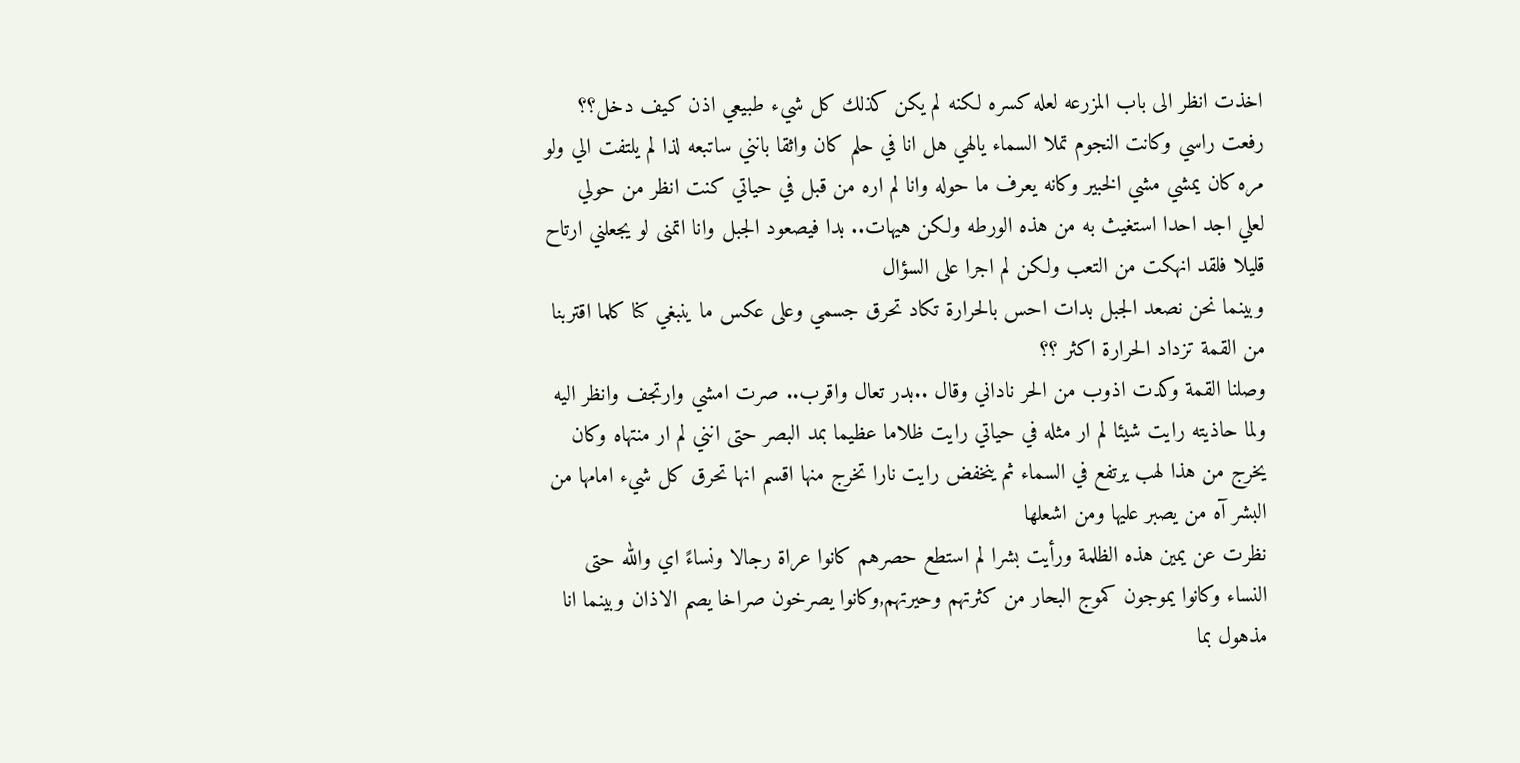اخذت انظر الى باب المزرعه لعله كسره لكنه لم يكن كذلك كل شيء طبيعي اذن كيف دخل؟؟
رفعت راسي وكانت النجوم تملا السماء يالهي هل انا في حلم كان واثقا بانني ساتبعه لذا لم يلتفت الي ولو مره كان يمشي مشي الخبير وكانه يعرف ما حوله وانا لم اره من قبل في حياتي كنت انظر من حولي لعلي اجد احدا استغيث به من هذه الورطه ولكن هيهات.. بدا فيصعود الجبل وانا اتمنى لو يجعلني ارتاح قليلا فلقد انهكت من التعب ولكن لم اجرا على السؤال
وبينما نحن نصعد الجبل بدات احس بالحرارة تكاد تحرق جسمي وعلى عكس ما ينبغي كنا كلما اقتربنا من القمة تزداد الحرارة اكثر ؟؟
وصلنا القمة وكدت اذوب من الحر ناداني وقال ..بدر تعال واقرب.. صرت امشي وارتجف وانظر اليه ولما حاذيته رايت شيئا لم ار مثله في حياتي رايت ظلاما عظيما بمد البصر حتى انني لم ار منتهاه وكان يخرج من هذا لهب يرتفع في السماء ثم ينخفض رايت نارا تخرج منها اقسم انها تحرق كل شيء امامها من البشر آه من يصبر عليها ومن اشعلها
نظرت عن يمين هذه الظلمة ورأيت بشرا لم استطع حصرهم كانوا عراة رجالا ونساءً اي والله حتى النساء وكانوا يموجون كموج البحار من كثرتهم وحيرتهم,وكانوا يصرخون صراخا يصم الاذان وبينما انا مذهول بما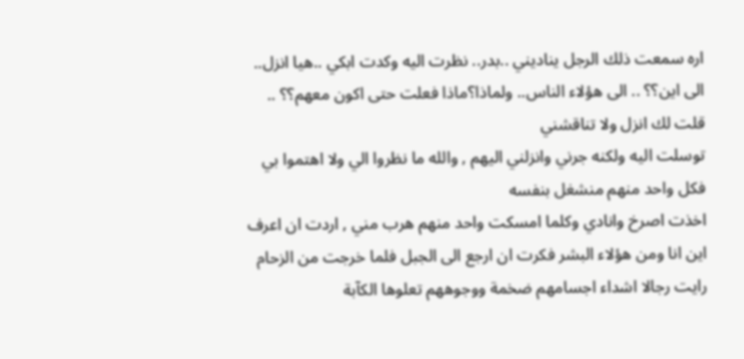اره سمعت ذلك الرجل يناديني ..بدر.. نظرت اليه وكدت ابكي ..هيا انزل.. الى اين؟؟ .. الى هؤلاء الناس.. ولماذا؟ماذا فعلت حتى اكون معهم؟؟ .. قلت لك انزل ولا تناقشني
توسلت اليه ولكنه جرني وانزلني اليهم , والله ما نظروا الي ولا اهتموا بي فكل واحد منهم منشغل بنفسه
اخذت اصرخ وانادي وكلما امسكت واحد منهم هرب مني , اردت ان اعرف اين انا ومن هؤلاء البشر فكرت ان ارجع الى الجبل فلما خرجت من الزحام رايت رجالا اشداء اجسامهم ضخمة ووجوههم تعلوها الكآبة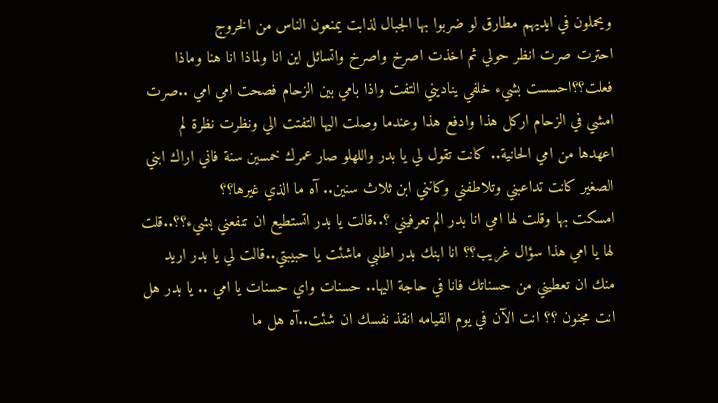ويحملون في ايديهم مطارق لو ضربوا بها الجبال لذابت يمنعون الناس من الخروج
احترت صرت انظر حولي ثم اخذت اصرخ واصرخ واتسائل اين انا ولماذا انا هنا وماذا فعلت؟؟احسست بشيء خلفي يناديني التفت واذا بامي بين الزحام فصحت امي امي ..صرت امشي في الزحام اركل هذا وادفع هذا وعندما وصلت اليها التفتت الي ونظرت نظرة لم اعهدها من امي الحانية.. كانت تقول لي يا بدر واللهلو صار عمرك خمسين سنة فاني اراك ابني الصغير كانت تداعبني وتلاطفني وكانني ابن ثلاث سنين.. آه ما الذي غيرها؟؟
امسكت بها وقلت لها امي انا بدر الم تعرفيني ؟..قالت يا بدر اتستطيع ان تنفعني بشيء؟؟..قلت لها يا امي هذا سؤال غريب؟؟ انا ابنك بدر اطلبي ماشئت يا حبيبتي..قالت لي يا بدر اريد منك ان تعطيني من حسناتك فانا في حاجة اليها.. حسنات واي حسنات يا امي .. يا بدر هل انت مجنون ؟؟ انت الآن في يوم القيامه انقذ نفسك ان شئت..آه هل ما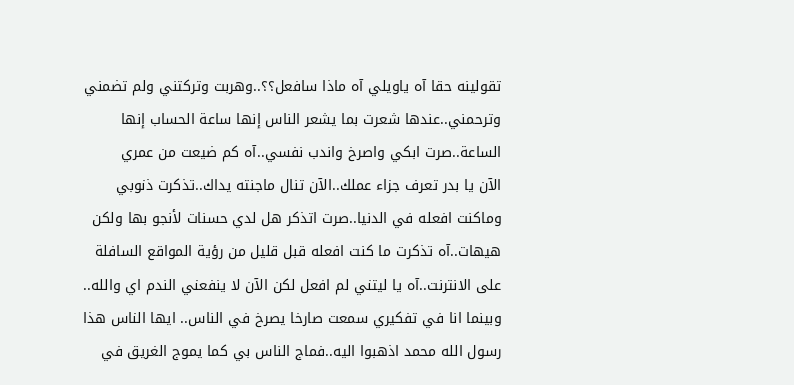تقولينه حقا آه ياويلي آه ماذا سافعل؟؟..وهربت وتركتني ولم تضمني وترحمني..عندها شعرت بما يشعر الناس إنها ساعة الحساب إنها الساعة..صرت ابكي واصرخ واندب نفسي..آه كم ضيعت من عمري
الآن يا بدر تعرف جزاء عملك..الآن تنال ماجنته يداك..تذكرت ذنوبي وماكنت افعله في الدنيا..صرت اتذكر هل لدي حسنات لأنجو بها ولكن هيهات..آه تذكرت ما كنت افعله قبل قليل من رؤية المواقع السافلة على الانترنت..آه يا ليتني لم افعل لكن الآن لا ينفعني الندم اي والله.. وبينما انا في تفكيري سمعت صارخا يصرخ في الناس.. ايها الناس هذا رسول الله محمد اذهبوا اليه..فماج الناس بي كما يموج الغريق في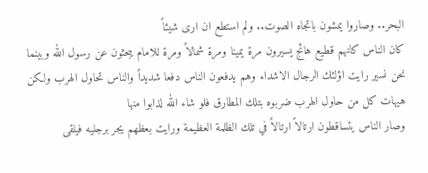البحر.. وصاروا يمشون باتجاه الصوت.. ولم استطع ان ارى شيئاً
كان الناس كانهم قطيع هائج يسيرون مرة يمينا ومرة شمالاً ومرة للامام يبحثون عن رسول الله وبينما نحن نسير رايت اؤلئك الرجال الاشداء وهم يدفعون الناس دفعا شديداً والناس تحاول الهرب ولكن هيهات كل من حاول الهرب ضربوه بتلك المطارق فلو شاء الله لذابوا منها
وصار الناس يتساقطون ارتالاً ارتالاً في تلك الظلمة العظيمة ورايت بعظهم يجر برجليه فيلقى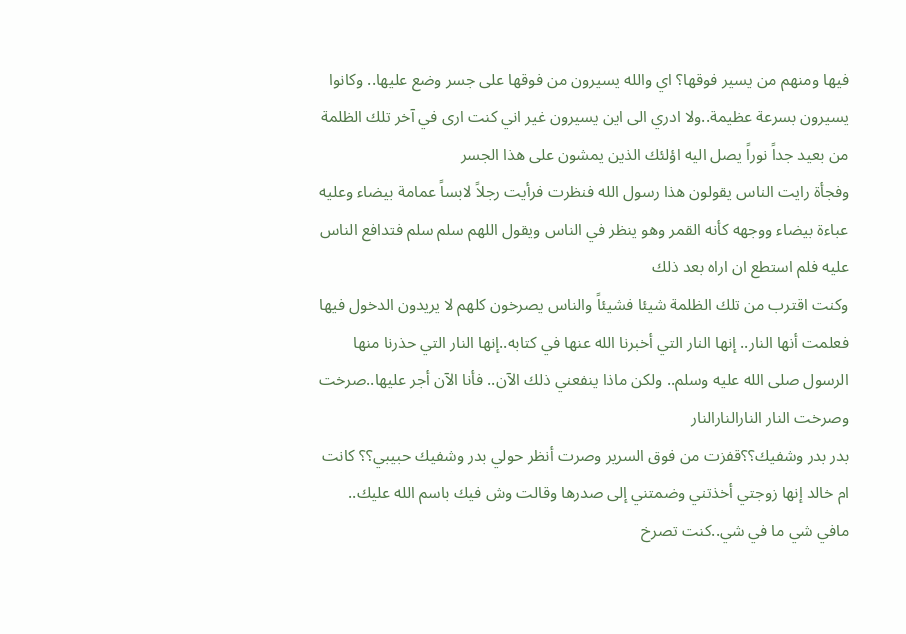فيها ومنهم من يسير فوقها؟ اي والله يسيرون من فوقها على جسر وضع عليها.. وكانوا يسيرون بسرعة عظيمة..ولا ادري الى اين يسيرون غير اني كنت ارى في آخر تلك الظلمة من بعيد جداً نوراً يصل اليه اؤلئك الذين يمشون على هذا الجسر
وفجأة رايت الناس يقولون هذا رسول الله فنظرت فرأيت رجلاً لابساً عمامة بيضاء وعليه عباءة بيضاء ووجهه كأنه القمر وهو ينظر في الناس ويقول اللهم سلم سلم فتدافع الناس عليه فلم استطع ان اراه بعد ذلك
وكنت اقترب من تلك الظلمة شيئا فشيئاً والناس يصرخون كلهم لا يريدون الدخول فيها فعلمت أنها النار.. إنها النار التي أخبرنا الله عنها في كتابه..إنها النار التي حذرنا منها الرسول صلى الله عليه وسلم.. ولكن ماذا ينفعني ذلك الآن.. فأنا الآن أجر عليها..صرخت وصرخت النار النارالنارالنار
بدر بدر وشفيك؟؟قفزت من فوق السرير وصرت أنظر حولي بدر وشفيك حبيبي؟؟ كانت ام خالد إنها زوجتي أخذتني وضمتني إلى صدرها وقالت وش فيك باسم الله عليك.. مافي شي ما في شي..كنت تصرخ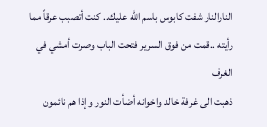النارالنار شفت كابوس باسم الله عليك.. كنت أتصبب عرقاً مما رأيته ..قمت من فوق السرير فتحت الباب وصرت أمشي في الغرف
ذهبت الى غرفة خالد واخوانه أضأت النور وإذا هم نائمون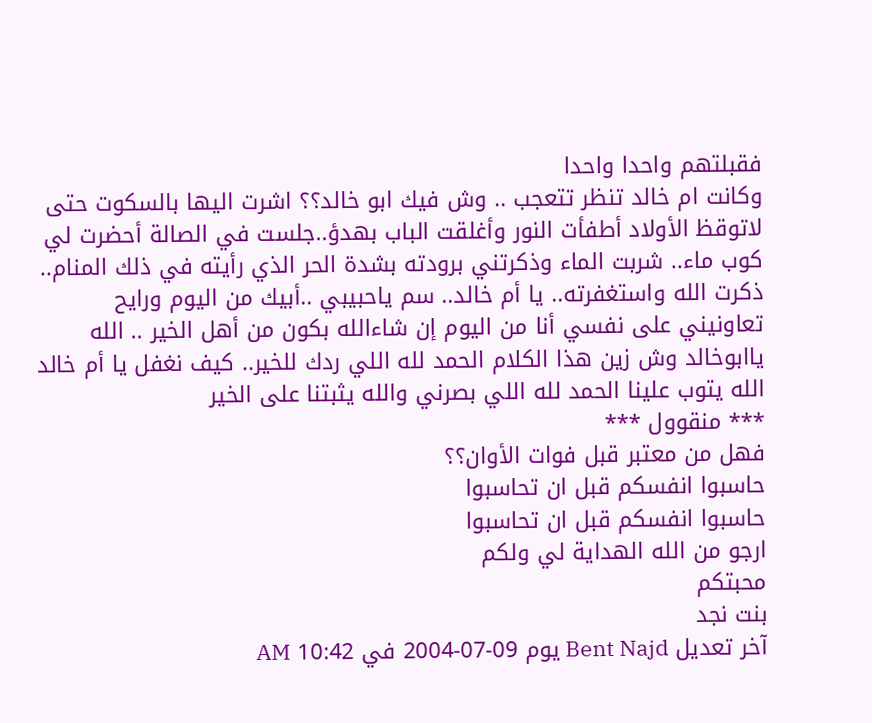فقبلتهم واحدا واحدا
وكانت ام خالد تنظر تتعجب .. وش فيك ابو خالد؟؟ اشرت اليها بالسكوت حتى لاتوقظ الأولاد أطفأت النور وأغلقت الباب بهدؤ..جلست في الصالة أحضرت لي كوب ماء.. شربت الماء وذكرتني برودته بشدة الحر الذي رأيته في ذلك المنام.. ذكرت الله واستغفرته.. يا أم خالد.. سم ياحبيبي ..أبيك من اليوم ورايح تعاونيني على نفسي أنا من اليوم إن شاءالله بكون من أهل الخير .. الله ياابوخالد وش زين هذا الكلام الحمد لله اللي ردك للخير.. كيف نغفل يا أم خالد الله يتوب علينا الحمد لله اللي بصرني والله يثبتنا على الخير
*** منقوول ***
فهل من معتبر قبل فوات الأوان؟؟
حاسبوا انفسكم قبل ان تحاسبوا
حاسبوا انفسكم قبل ان تحاسبوا
ارجو من الله الهداية لي ولكم
محبتكم
بنت نجد
آخر تعديل Bent Najd يوم 09-07-2004 في 10:42 AM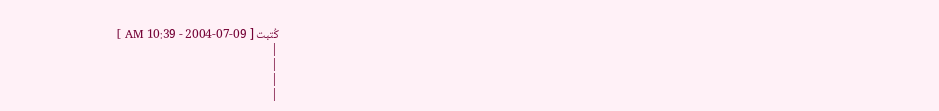كُتبت [ 09-07-2004 - 10:39 AM ]
|
|
|
|